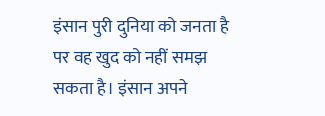इंसान पुरी दुनिया को जनता है पर वह खुद को नहीं समझ सकता है। इंसान अपने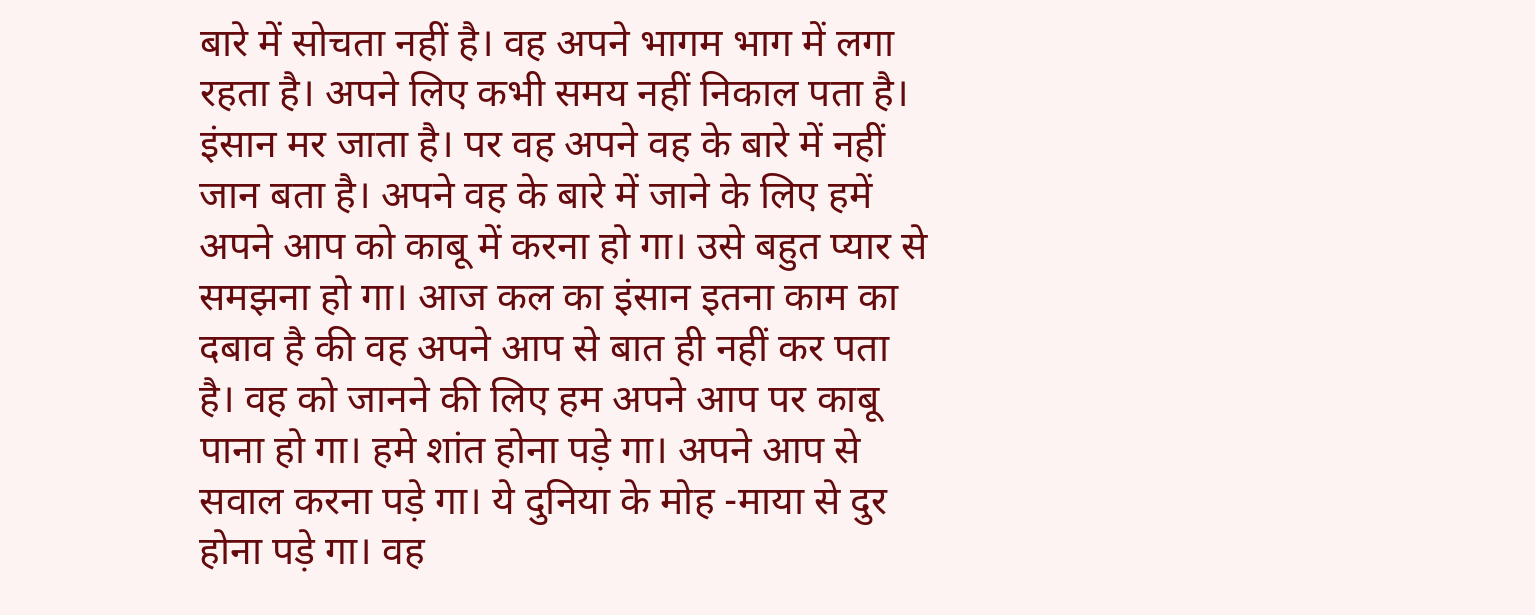बारे में सोचता नहीं है। वह अपने भागम भाग में लगा रहता है। अपने लिए कभी समय नहीं निकाल पता है। इंसान मर जाता है। पर वह अपने वह के बारे में नहीं जान बता है। अपने वह के बारे में जाने के लिए हमें अपने आप को काबू में करना हो गा। उसे बहुत प्यार से समझना हो गा। आज कल का इंसान इतना काम का दबाव है की वह अपने आप से बात ही नहीं कर पता है। वह को जानने की लिए हम अपने आप पर काबू पाना हो गा। हमे शांत होना पड़े गा। अपने आप से सवाल करना पड़े गा। ये दुनिया के मोह -माया से दुर होना पड़े गा। वह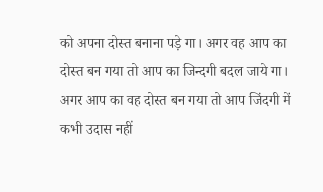को अपना दोस्त बनाना पड़े गा। अगर वह आप का दोस्त बन गया तो आप का जिन्दगी बदल जाये गा। अगर आप का वह दोस्त बन गया तो आप जिंदगी में कभी उदास नहीं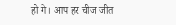हो गे। आप हर चीज जीत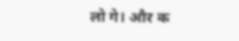लो गे। और क